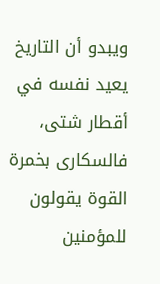ويبدو أن التاريخ يعيد نفسه في أقطار شتى، فالسكارى بخمرة القوة يقولون للمؤمنين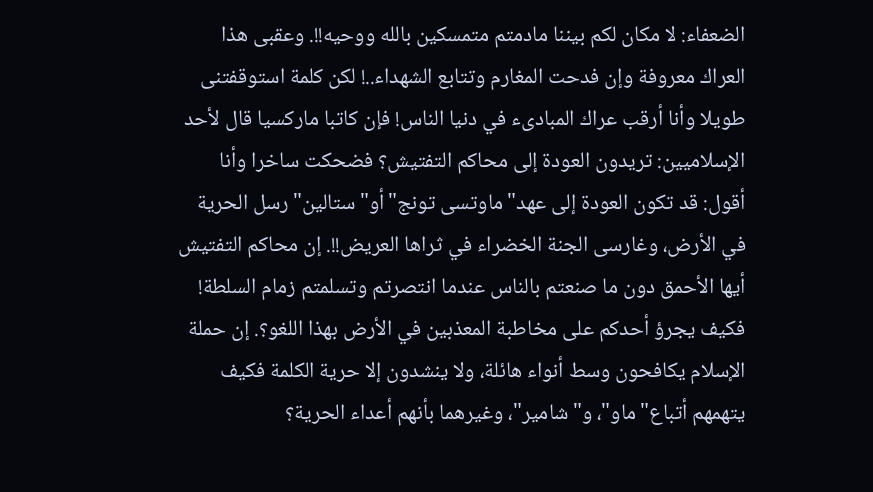الضعفاء: لا مكان لكم بيننا مادمتم متمسكين بالله ووحيه!!. وعقبى هذا العراك معروفة وإن فدحت المغارم وتتابع الشهداء..! لكن كلمة استوقفتنى طويلا وأنا أرقب عراك المبادىء في دنيا الناس! فإن كاتبا ماركسيا قال لأحد الإسلاميين: تريدون العودة إلى محاكم التفتيش؟ فضحكت ساخرا وأنا أقول: قد تكون العودة إلى عهد"ماوتسى تونج"أو"ستالين"رسل الحرية في الأرض، وغارسى الجنة الخضراء في ثراها العريض!!. إن محاكم التفتيش أيها الأحمق دون ما صنعتم بالناس عندما انتصرتم وتسلمتم زمام السلطة! فكيف يجرؤ أحدكم على مخاطبة المعذبين في الأرض بهذا اللغو؟. إن حملة الإسلام يكافحون وسط أنواء هائلة، ولا ينشدون إلا حرية الكلمة فكيف يتهمهم أتباع"ماو"، و"شامير"، وغيرهما بأنهم أعداء الحرية؟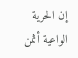إن الحرية الواعية أثمن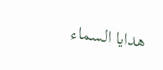هدايا السماء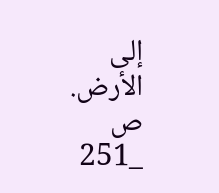إلى الأرض. ص _251